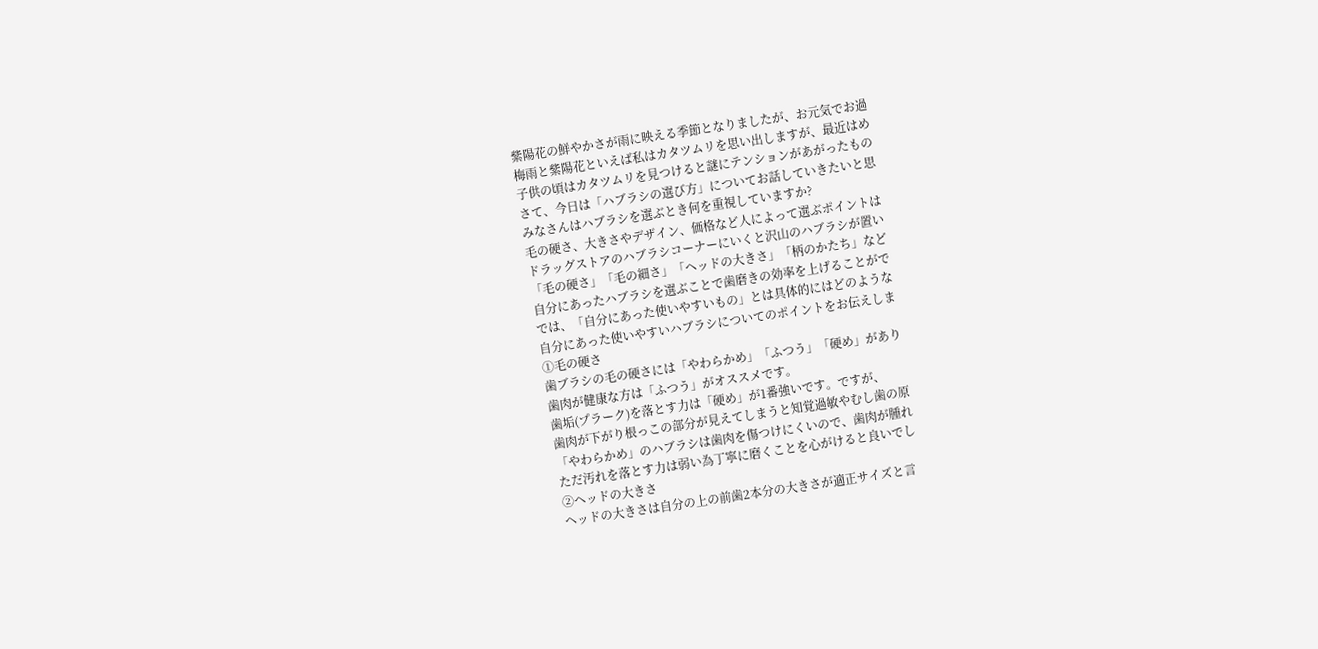紫陽花の鮮やかさが雨に映える季節となりましたが、お元気でお過
梅雨と紫陽花といえば私はカタツムリを思い出しますが、最近はめ
子供の頃はカタツムリを見つけると謎にテンションがあがったもの
さて、今日は「ハブラシの選び方」についてお話していきたいと思
みなさんはハブラシを選ぶとき何を重視していますか?
毛の硬さ、大きさやデザイン、価格など人によって選ぶポイントは
ドラッグストアのハブラシコーナーにいくと沢山のハブラシが置い
「毛の硬さ」「毛の細さ」「ヘッドの大きさ」「柄のかたち」など
自分にあったハブラシを選ぶことで歯磨きの効率を上げることがで
では、「自分にあった使いやすいもの」とは具体的にはどのような
自分にあった使いやすいハブラシについてのポイントをお伝えしま
①毛の硬さ
歯ブラシの毛の硬さには「やわらかめ」「ふつう」「硬め」があり
歯肉が健康な方は「ふつう」がオススメです。
歯垢(プラーク)を落とす力は「硬め」が1番強いです。ですが、
歯肉が下がり根っこの部分が見えてしまうと知覚過敏やむし歯の原
「やわらかめ」のハブラシは歯肉を傷つけにくいので、歯肉が腫れ
ただ汚れを落とす力は弱い為丁寧に磨くことを心がけると良いでし
②ヘッドの大きさ
ヘッドの大きさは自分の上の前歯2本分の大きさが適正サイズと言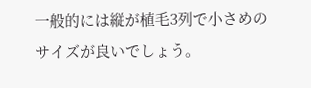一般的には縦が植毛3列で小さめのサイズが良いでしょう。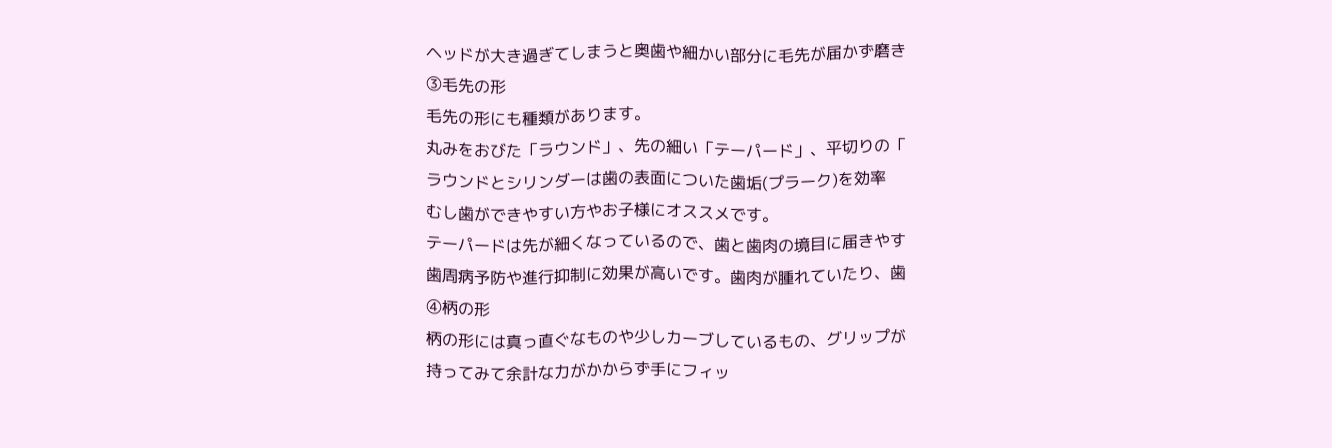ヘッドが大き過ぎてしまうと奥歯や細かい部分に毛先が届かず磨き
③毛先の形
毛先の形にも種類があります。
丸みをおびた「ラウンド」、先の細い「テーパード」、平切りの「
ラウンドとシリンダーは歯の表面についた歯垢(プラーク)を効率
むし歯ができやすい方やお子様にオススメです。
テーパードは先が細くなっているので、歯と歯肉の境目に届きやす
歯周病予防や進行抑制に効果が高いです。歯肉が腫れていたり、歯
④柄の形
柄の形には真っ直ぐなものや少しカーブしているもの、グリップが
持ってみて余計な力がかからず手にフィッ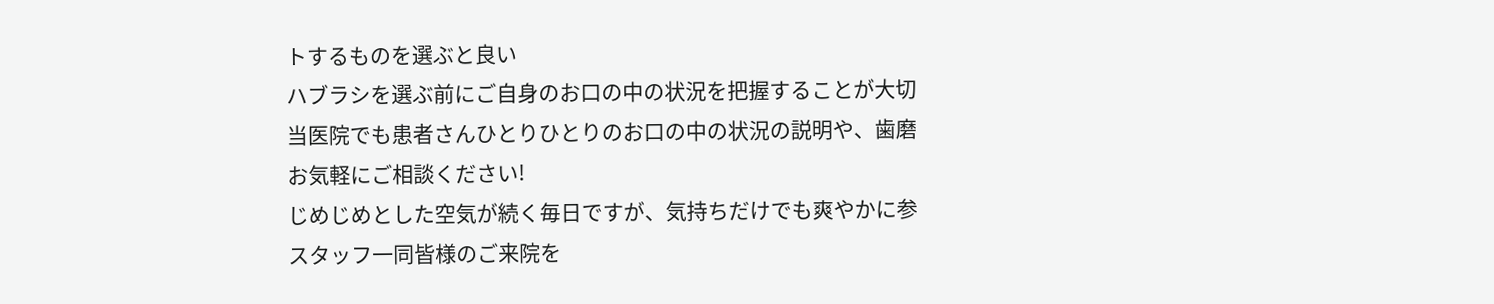トするものを選ぶと良い
ハブラシを選ぶ前にご自身のお口の中の状況を把握することが大切
当医院でも患者さんひとりひとりのお口の中の状況の説明や、歯磨
お気軽にご相談ください!
じめじめとした空気が続く毎日ですが、気持ちだけでも爽やかに参
スタッフ一同皆様のご来院を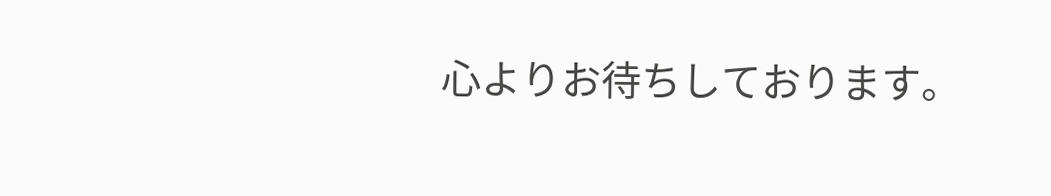心よりお待ちしております。